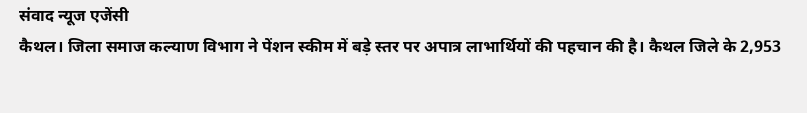संवाद न्यूज एजेंसी
कैथल। जिला समाज कल्याण विभाग ने पेंशन स्कीम में बड़े स्तर पर अपात्र लाभार्थियों की पहचान की है। कैथल जिले के 2,953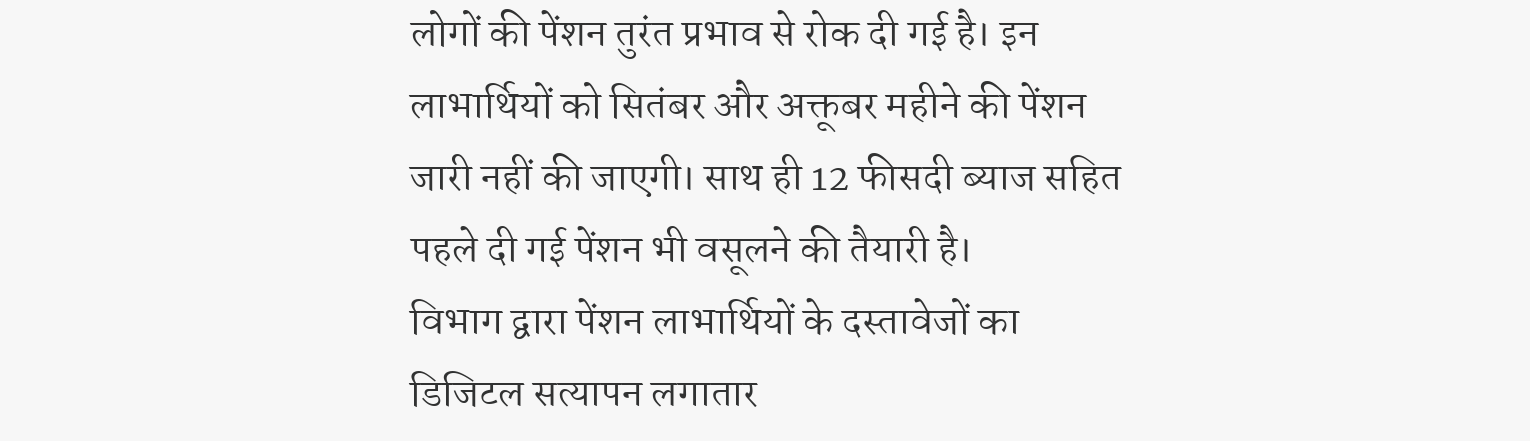लोगों की पेंशन तुरंत प्रभाव से रोक दी गई है। इन लाभार्थियों को सितंबर और अक्तूबर महीने की पेंशन जारी नहीं की जाएगी। साथ ही 12 फीसदी ब्याज सहित पहले दी गई पेंशन भी वसूलने की तैयारी है।
विभाग द्वारा पेंशन लाभार्थियों के दस्तावेजों का डिजिटल सत्यापन लगातार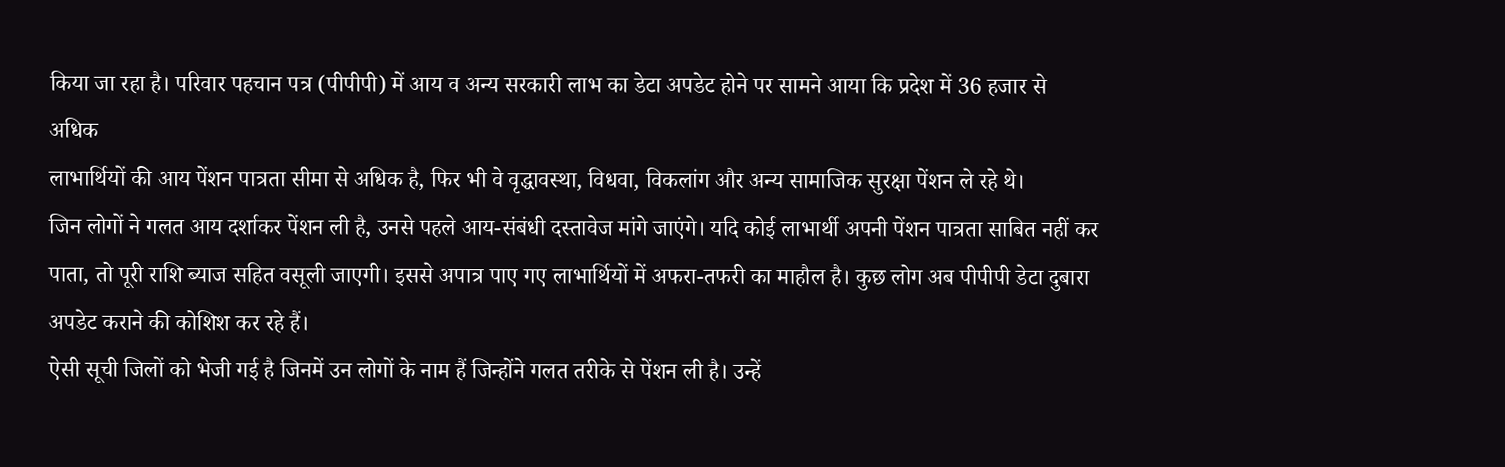किया जा रहा है। परिवार पहचान पत्र (पीपीपी) में आय व अन्य सरकारी लाभ का डेटा अपडेट होने पर सामने आया कि प्रदेश में 36 हजार से अधिक
लाभार्थियों की आय पेंशन पात्रता सीमा से अधिक है, फिर भी वे वृद्धावस्था, विधवा, विकलांग और अन्य सामाजिक सुरक्षा पेंशन ले रहे थे।
जिन लोगों ने गलत आय दर्शाकर पेंशन ली है, उनसे पहले आय-संबंधी दस्तावेज मांगे जाएंगे। यदि कोई लाभार्थी अपनी पेंशन पात्रता साबित नहीं कर पाता, तो पूरी राशि ब्याज सहित वसूली जाएगी। इससे अपात्र पाए गए लाभार्थियों में अफरा-तफरी का माहौल है। कुछ लोग अब पीपीपी डेटा दुबारा अपडेट कराने की कोशिश कर रहे हैं।
ऐसी सूची जिलों को भेजी गई है जिनमें उन लोगों के नाम हैं जिन्होंने गलत तरीके से पेंशन ली है। उन्हें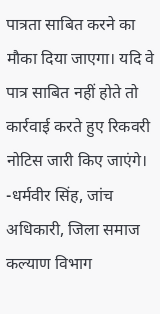पात्रता साबित करने का मौका दिया जाएगा। यदि वे पात्र साबित नहीं होते तो कार्रवाई करते हुए रिकवरी नोटिस जारी किए जाएंगे। -धर्मवीर सिंह, जांच अधिकारी, जिला समाज कल्याण विभाग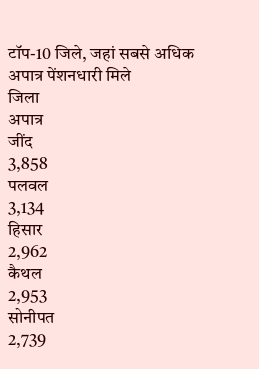टॉप-10 जिले, जहां सबसे अधिक अपात्र पेंशनधारी मिले
जिला
अपात्र
जींद
3,858
पलवल
3,134
हिसार
2,962
कैथल
2,953
सोनीपत
2,739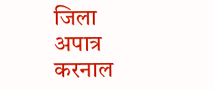जिला
अपात्र
करनाल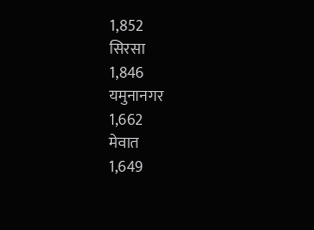1,852
सिरसा
1,846
यमुनानगर
1,662
मेवात
1,649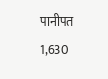पानीपत
1,630